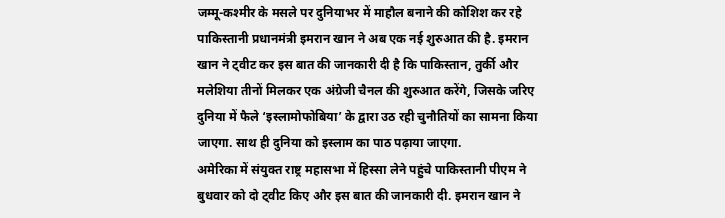जम्मू-कश्मीर के मसले पर दुनियाभर में माहौल बनाने की कोशिश कर रहे पाकिस्तानी प्रधानमंत्री इमरान खान ने अब एक नई शुरुआत की है. इमरान खान ने ट्वीट कर इस बात की जानकारी दी है कि पाकिस्तान, तुर्की और मलेशिया तीनों मिलकर एक अंग्रेजी चैनल की शुरुआत करेंगे, जिसके जरिए दुनिया में फैले ‘इस्लामोफोबिया’ के द्वारा उठ रही चुनौतियों का सामना किया जाएगा. साथ ही दुनिया को इस्लाम का पाठ पढ़ाया जाएगा.
अमेरिका में संयुक्त राष्ट्र महासभा में हिस्सा लेने पहुंचे पाकिस्तानी पीएम ने बुधवार को दो ट्वीट किए और इस बात की जानकारी दी. इमरान खान ने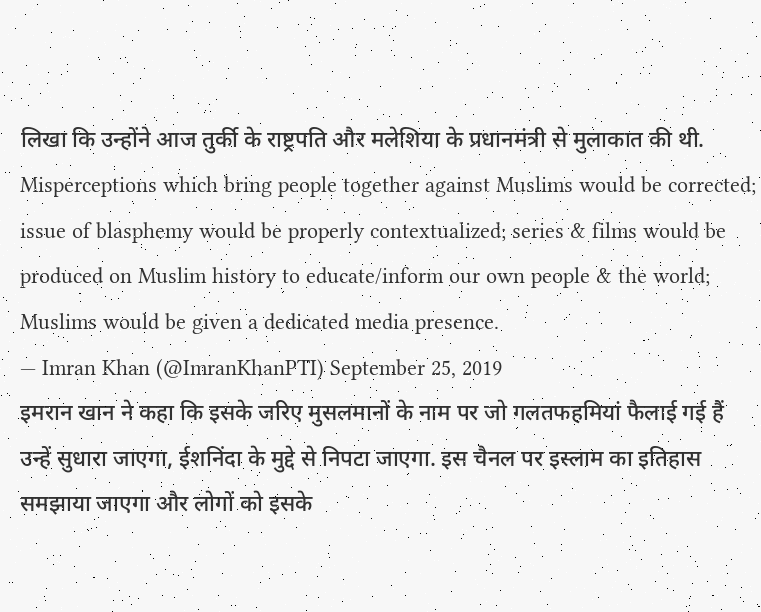लिखा कि उन्होंने आज तुर्की के राष्ट्रपति और मलेशिया के प्रधानमंत्री से मुलाकात की थी.
Misperceptions which bring people together against Muslims would be corrected; issue of blasphemy would be properly contextualized; series & films would be produced on Muslim history to educate/inform our own people & the world; Muslims would be given a dedicated media presence.
— Imran Khan (@ImranKhanPTI) September 25, 2019
इमरान खान ने कहा कि इसके जरिए मुसलमानों के नाम पर जो गलतफहमियां फैलाई गई हैं उन्हें सुधारा जाएगा, ईशनिंदा के मुद्दे से निपटा जाएगा. इस चैनल पर इस्लाम का इतिहास समझाया जाएगा और लोगों को इसके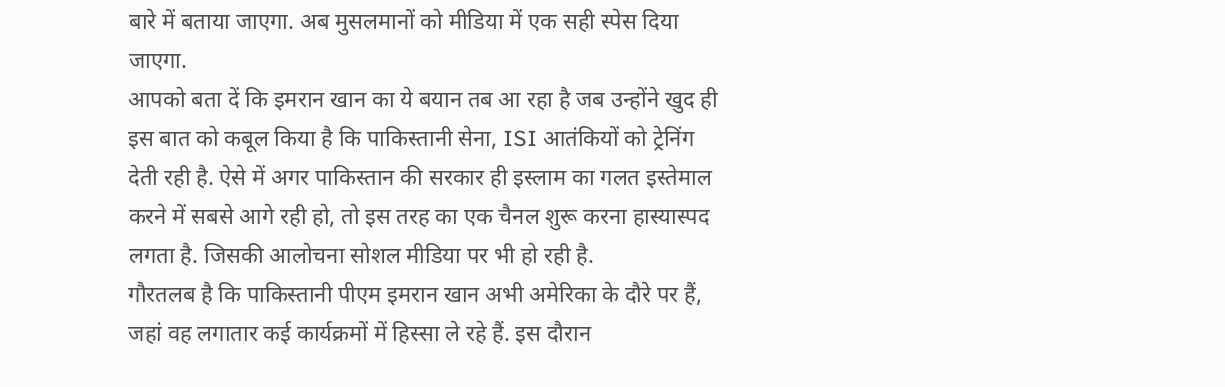बारे में बताया जाएगा. अब मुसलमानों को मीडिया में एक सही स्पेस दिया जाएगा.
आपको बता दें कि इमरान खान का ये बयान तब आ रहा है जब उन्होंने खुद ही इस बात को कबूल किया है कि पाकिस्तानी सेना, ISI आतंकियों को ट्रेनिंग देती रही है. ऐसे में अगर पाकिस्तान की सरकार ही इस्लाम का गलत इस्तेमाल करने में सबसे आगे रही हो, तो इस तरह का एक चैनल शुरू करना हास्यास्पद लगता है. जिसकी आलोचना सोशल मीडिया पर भी हो रही है.
गौरतलब है कि पाकिस्तानी पीएम इमरान खान अभी अमेरिका के दौरे पर हैं, जहां वह लगातार कई कार्यक्रमों में हिस्सा ले रहे हैं. इस दौरान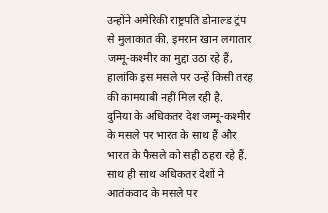उन्होंने अमेरिकी राष्ट्रपति डोनाल्ड ट्रंप से मुलाकात की. इमरान खान लगातार जम्मू-कश्मीर का मुद्दा उठा रहे हैं, हालांकि इस मसले पर उन्हें किसी तरह की कामयाबी नहीं मिल रही है.
दुनिया के अधिकतर देश जम्मू-कश्मीर के मसले पर भारत के साथ हैं और भारत के फैसले को सही ठहरा रहे हैं. साथ ही साथ अधिकतर देशों ने आतंकवाद के मसले पर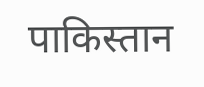पाकिस्तान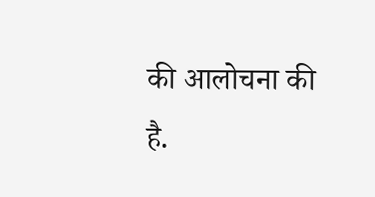की आलोचना की है.